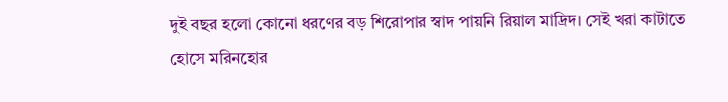দুই বছর হলো কোনো ধরণের বড় শিরোপার স্বাদ পায়নি রিয়াল মাদ্রিদ। সেই খরা কাটাতে হোসে মরিনহোর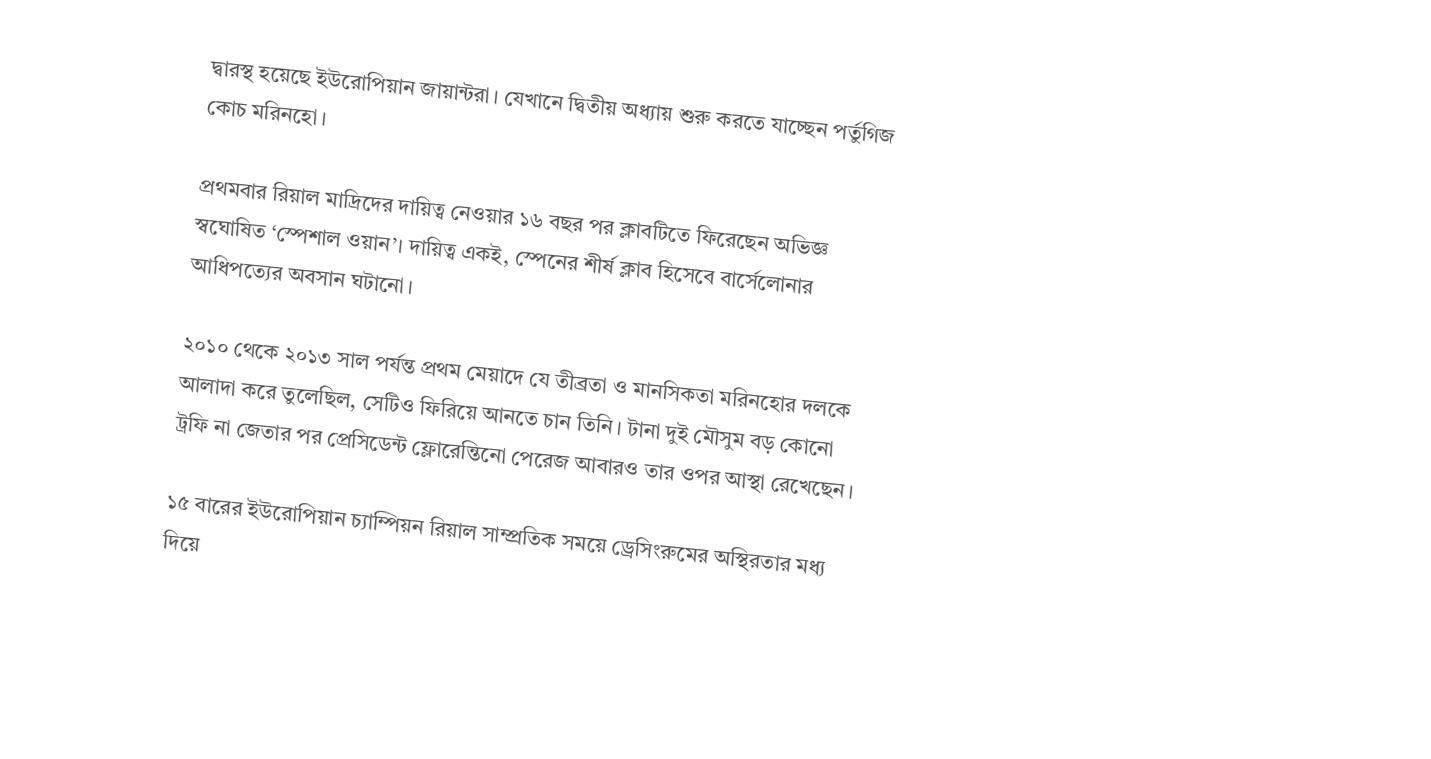দ্বারস্থ হয়েছে ইউরোপিয়ান জায়ান্টরা। যেখানে দ্বিতীয় অধ্যায় শুরু করতে যাচ্ছেন পর্তুগিজ কোচ মরিনহো।

প্রথমবার রিয়াল মাদ্রিদের দায়িত্ব নেওয়ার ১৬ বছর পর ক্লাবটিতে ফিরেছেন অভিজ্ঞ স্বঘোষিত ‘স্পেশাল ওয়ান’। দায়িত্ব একই, স্পেনের শীর্ষ ক্লাব হিসেবে বার্সেলোনার আধিপত্যের অবসান ঘটানো।

২০১০ থেকে ২০১৩ সাল পর্যন্ত প্রথম মেয়াদে যে তীব্রতা ও মানসিকতা মরিনহোর দলকে আলাদা করে তুলেছিল, সেটিও ফিরিয়ে আনতে চান তিনি। টানা দুই মৌসুম বড় কোনো ট্রফি না জেতার পর প্রেসিডেন্ট ফ্লোরেন্তিনো পেরেজ আবারও তার ওপর আস্থা রেখেছেন।

১৫ বারের ইউরোপিয়ান চ্যাম্পিয়ন রিয়াল সাম্প্রতিক সময়ে ড্রেসিংরুমের অস্থিরতার মধ্য দিয়ে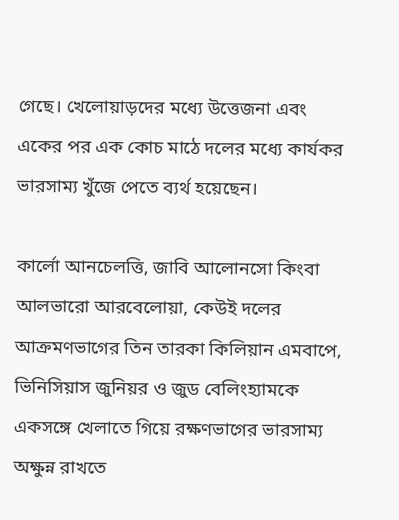গেছে। খেলোয়াড়দের মধ্যে উত্তেজনা এবং একের পর এক কোচ মাঠে দলের মধ্যে কার্যকর ভারসাম্য খুঁজে পেতে ব্যর্থ হয়েছেন।

কার্লো আনচেলত্তি, জাবি আলোনসো কিংবা আলভারো আরবেলোয়া, কেউই দলের আক্রমণভাগের তিন তারকা কিলিয়ান এমবাপে, ভিনিসিয়াস জুনিয়র ও জুড বেলিংহ্যামকে একসঙ্গে খেলাতে গিয়ে রক্ষণভাগের ভারসাম্য অক্ষুন্ন রাখতে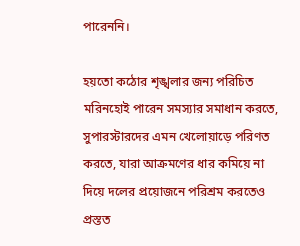পারেননি।

হয়তো কঠোর শৃঙ্খলার জন্য পরিচিত মরিনহোই পারেন সমস্যার সমাধান করতে, সুপারস্টারদের এমন খেলোয়াড়ে পরিণত করতে, যারা আক্রমণের ধার কমিয়ে না দিয়ে দলের প্রয়োজনে পরিশ্রম করতেও প্রস্তত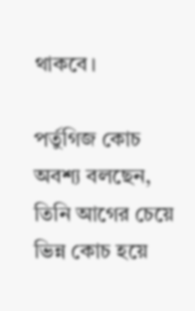থাকবে।

পর্তুগিজ কোচ অবশ্য বলছেন, তিনি আগের চেয়ে ভিন্ন কোচ হয়ে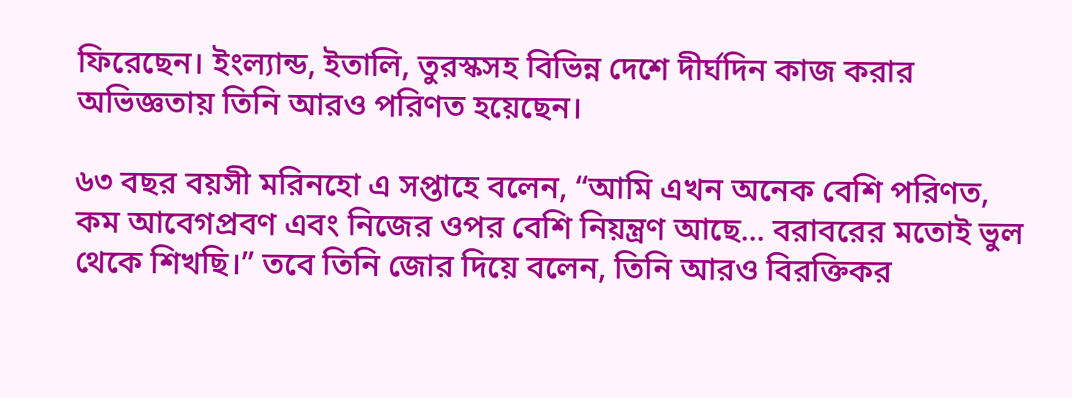ফিরেছেন। ইংল্যান্ড, ইতালি, তুরস্কসহ বিভিন্ন দেশে দীর্ঘদিন কাজ করার অভিজ্ঞতায় তিনি আরও পরিণত হয়েছেন।

৬৩ বছর বয়সী মরিনহো এ সপ্তাহে বলেন, “আমি এখন অনেক বেশি পরিণত, কম আবেগপ্রবণ এবং নিজের ওপর বেশি নিয়ন্ত্রণ আছে... বরাবরের মতোই ভুল থেকে শিখছি।” তবে তিনি জোর দিয়ে বলেন, তিনি আরও বিরক্তিকর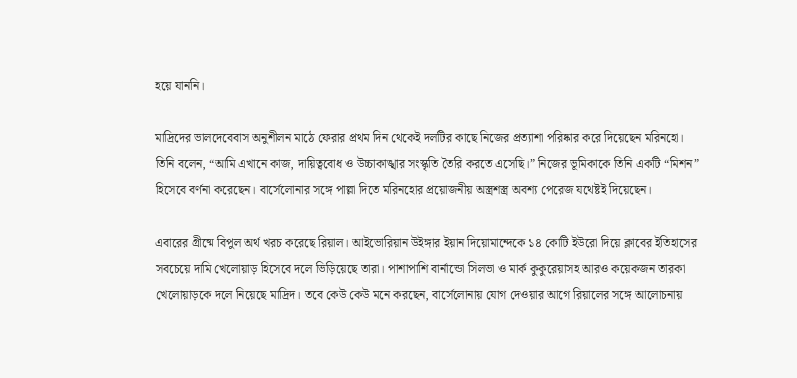হয়ে যাননি।

মাদ্রিদের ভালদেবেবাস অনুশীলন মাঠে ফেরার প্রথম দিন থেকেই দলটির কাছে নিজের প্রত্যাশা পরিষ্কার করে দিয়েছেন মরিনহো। তিনি বলেন, “আমি এখানে কাজ, দায়িত্ববোধ ও উচ্চাকাঙ্খার সংস্কৃতি তৈরি করতে এসেছি।” নিজের ভূমিকাকে তিনি একটি “মিশন” হিসেবে বর্ণনা করেছেন। বার্সেলোনার সঙ্গে পাল্লা দিতে মরিনহোর প্রয়োজনীয় অস্ত্রশস্ত্র অবশ্য পেরেজ যথেষ্টই দিয়েছেন।

এবারের গ্রীষ্মে বিপুল অর্থ খরচ করেছে রিয়াল। আইভোরিয়ান উইঙ্গার ইয়ান দিয়োমান্দেকে ১৪ কোটি ইউরো দিয়ে ক্লাবের ইতিহাসের সবচেয়ে দামি খেলোয়াড় হিসেবে দলে ভিড়িয়েছে তারা। পাশাপাশি বার্নান্ডো সিলভা ও মার্ক কুকুরেয়াসহ আরও কয়েকজন তারকা খেলোয়াড়কে দলে নিয়েছে মাদ্রিদ। তবে কেউ কেউ মনে করছেন, বার্সেলোনায় যোগ দেওয়ার আগে রিয়ালের সঙ্গে আলোচনায়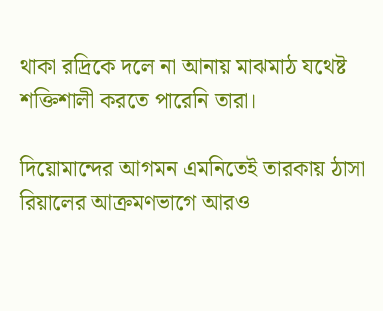থাকা রদ্রিকে দলে না আনায় মাঝমাঠ যথেষ্ট শক্তিশালী করতে পারেনি তারা।

দিয়োমান্দের আগমন এমনিতেই তারকায় ঠাসা রিয়ালের আক্রমণভাগে আরও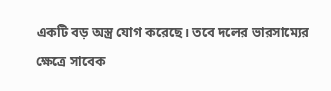একটি বড় অস্ত্র যোগ করেছে। তবে দলের ভারসাম্যের ক্ষেত্রে সাবেক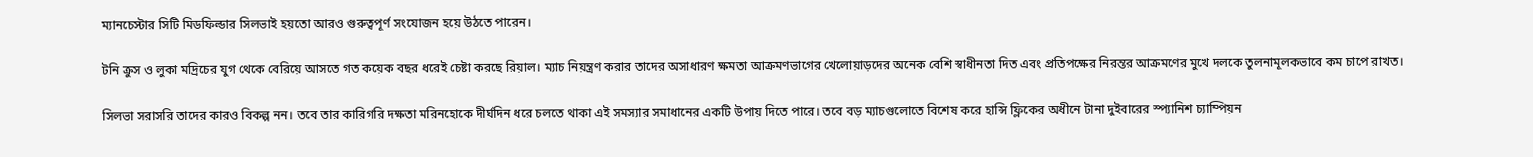ম্যানচেস্টার সিটি মিডফিল্ডার সিলভাই হয়তো আরও গুরুত্বপূর্ণ সংযোজন হয়ে উঠতে পারেন।

টনি ক্রুস ও লুকা মদ্রিচের যুগ থেকে বেরিয়ে আসতে গত কয়েক বছর ধরেই চেষ্টা করছে রিয়াল। ম্যাচ নিয়ন্ত্রণ করার তাদের অসাধারণ ক্ষমতা আক্রমণভাগের খেলোয়াড়দের অনেক বেশি স্বাধীনতা দিত এবং প্রতিপক্ষের নিরন্তর আক্রমণের মুখে দলকে তুলনামূলকভাবে কম চাপে রাখত।

সিলভা সরাসরি তাদের কারও বিকল্প নন। তবে তার কারিগরি দক্ষতা মরিনহোকে দীর্ঘদিন ধরে চলতে থাকা এই সমস্যার সমাধানের একটি উপায় দিতে পারে। তবে বড় ম্যাচগুলোতে বিশেষ করে হান্সি ফ্লিকের অধীনে টানা দুইবারের স্প্যানিশ চ্যাম্পিয়ন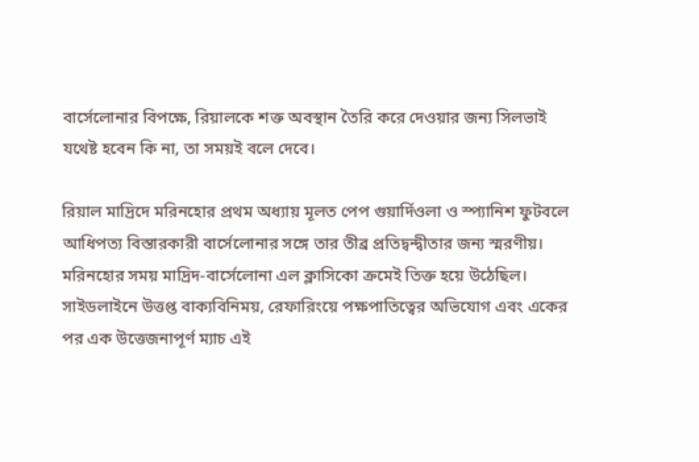বার্সেলোনার বিপক্ষে, রিয়ালকে শক্ত অবস্থান তৈরি করে দেওয়ার জন্য সিলভাই যথেষ্ট হবেন কি না, তা সময়ই বলে দেবে।

রিয়াল মাদ্রিদে মরিনহোর প্রথম অধ্যায় মূলত পেপ গুয়ার্দিওলা ও স্প্যানিশ ফুটবলে আধিপত্য বিস্তারকারী বার্সেলোনার সঙ্গে তার তীব্র প্রতিদ্বন্দ্বীতার জন্য স্মরণীয়। মরিনহোর সময় মাদ্রিদ-বার্সেলোনা এল ক্লাসিকো ক্রমেই তিক্ত হয়ে উঠেছিল। সাইডলাইনে উত্তপ্ত বাক্যবিনিময়, রেফারিংয়ে পক্ষপাতিত্বের অভিযোগ এবং একের পর এক উত্তেজনাপূর্ণ ম্যাচ এই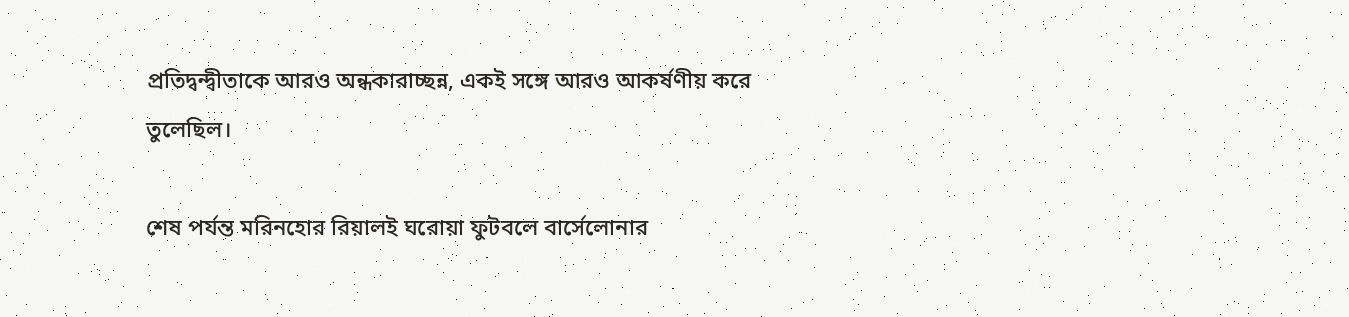প্রতিদ্বন্দ্বীতাকে আরও অন্ধকারাচ্ছন্ন, একই সঙ্গে আরও আকর্ষণীয় করে তুলেছিল।

শেষ পর্যন্ত মরিনহোর রিয়ালই ঘরোয়া ফুটবলে বার্সেলোনার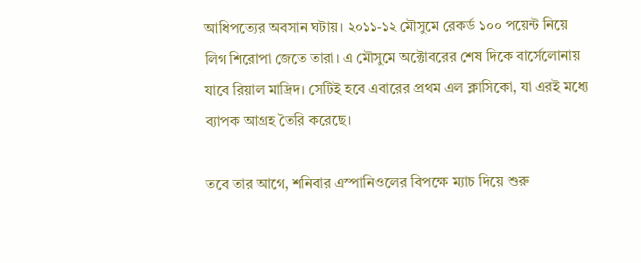আধিপত্যের অবসান ঘটায়। ২০১১-১২ মৌসুমে রেকর্ড ১০০ পয়েন্ট নিয়ে লিগ শিরোপা জেতে তারা। এ মৌসুমে অক্টোবরের শেষ দিকে বার্সেলোনায় যাবে রিয়াল মাদ্রিদ। সেটিই হবে এবারের প্রথম এল ক্লাসিকো, যা এরই মধ্যে ব্যাপক আগ্রহ তৈরি করেছে।

তবে তার আগে, শনিবার এস্পানিওলের বিপক্ষে ম্যাচ দিয়ে শুরু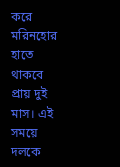করে মরিনহোর হাতে থাকবে প্রায় দুই মাস। এই সময়ে দলকে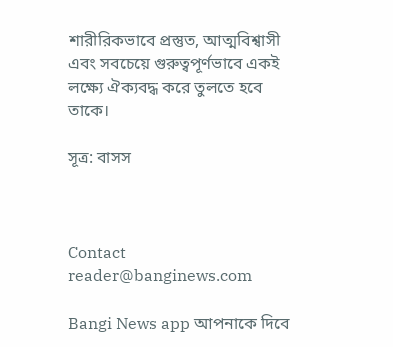শারীরিকভাবে প্রস্তুত, আত্মবিশ্বাসী এবং সবচেয়ে গুরুত্বপূর্ণভাবে একই লক্ষ্যে ঐক্যবদ্ধ করে তুলতে হবে তাকে।

সূত্র: বাসস



Contact
reader@banginews.com

Bangi News app আপনাকে দিবে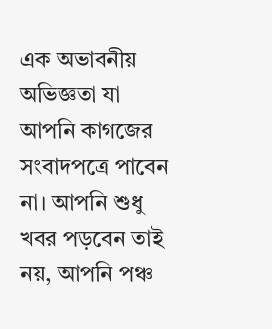এক অভাবনীয় অভিজ্ঞতা যা আপনি কাগজের সংবাদপত্রে পাবেন না। আপনি শুধু খবর পড়বেন তাই নয়, আপনি পঞ্চ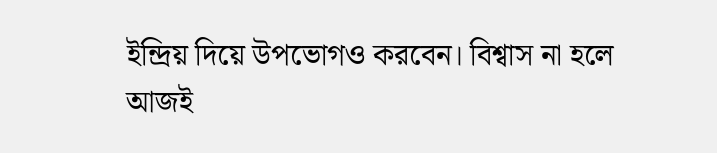ইন্দ্রিয় দিয়ে উপভোগও করবেন। বিশ্বাস না হলে আজই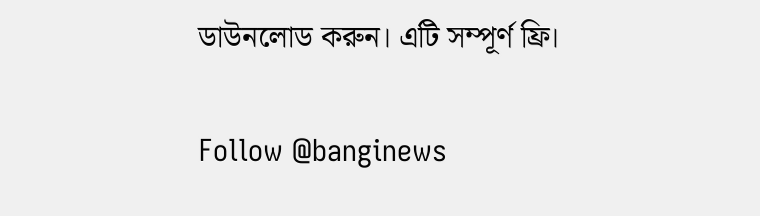ডাউনলোড করুন। এটি সম্পূর্ণ ফ্রি।

Follow @banginews